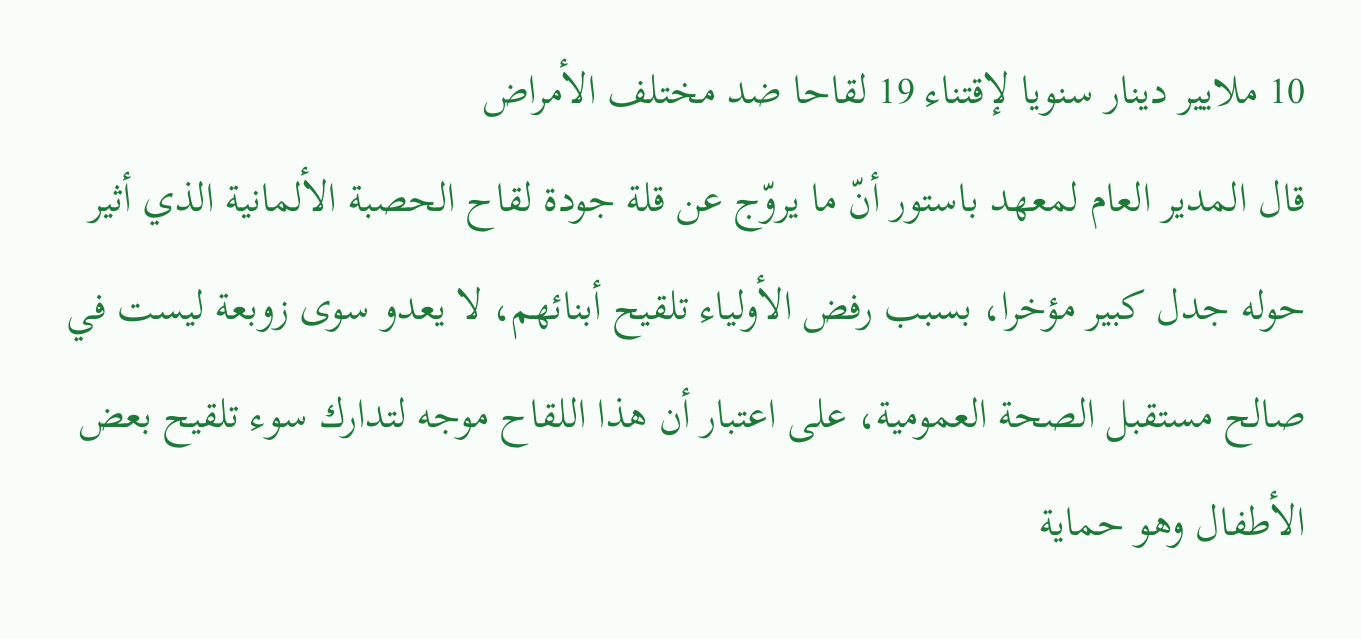10 ملايير دينار سنويا لإقتناء 19 لقاحا ضد مختلف الأمراض
قال المدير العام لمعهد باستور أنّ ما يروّج عن قلة جودة لقاح الحصبة الألمانية الذي أثير حوله جدل كبير مؤخرا، بسبب رفض الأولياء تلقيح أبنائهم، لا يعدو سوى زوبعة ليست في صالح مستقبل الصحة العمومية، على اعتبار أن هذا اللقاح موجه لتدارك سوء تلقيح بعض الأطفال وهو حماية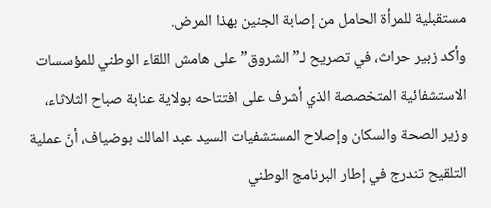مستقبلية للمرأة الحامل من إصابة الجنين بهذا المرض.
وأكد زبير حراث، في تصريح لـ”الشروق” على هامش اللقاء الوطني للمؤسسات الاستشفائية المتخصصة الذي أشرف على افتتاحه بولاية عنابة صباح الثلاثاء، وزير الصحة والسكان وإصلاح المستشفيات السيد عبد المالك بوضياف، أنّ عملية التلقيح تندرج في إطار البرنامج الوطني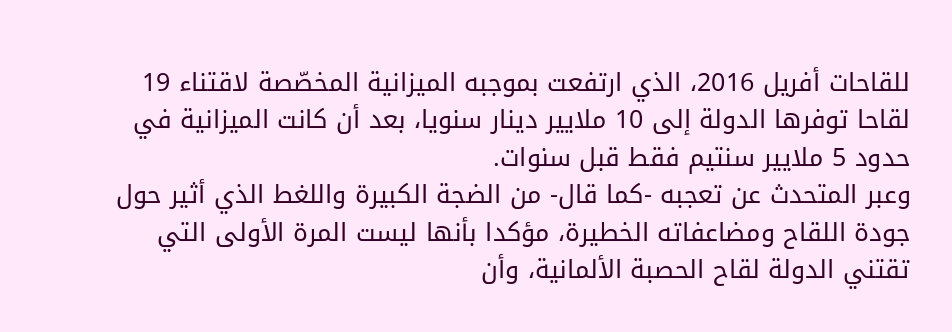للقاحات أفريل 2016، الذي ارتفعت بموجبه الميزانية المخصّصة لاقتناء 19 لقاحا توفرها الدولة إلى 10 ملايير دينار سنويا، بعد أن كانت الميزانية في حدود 5 ملايير سنتيم فقط قبل سنوات.
وعبر المتحدث عن تعجبه -كما قال- من الضجة الكبيرة واللغط الذي أثير حول جودة اللقاح ومضاعفاته الخطيرة، مؤكدا بأنها ليست المرة الأولى التي تقتني الدولة لقاح الحصبة الألمانية، وأن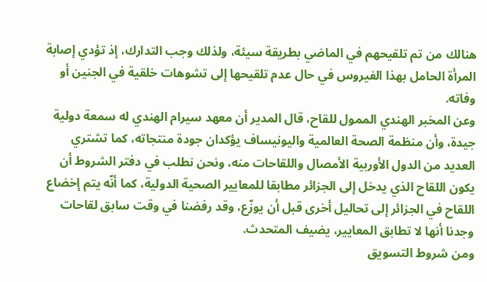هنالك من تم تلقيحهم في الماضي بطريقة سيئة، ولذلك وجب التدارك، إذ تؤدي إصابة المرأة الحامل بهذا الفيروس في حال عدم تلقيحها إلى تشوهات خلقية في الجنين أو وفاته.
وعن المخبر الهندي الممول للقاح، قال المدير أن معهد سيرام الهندي له سمعة دولية جيدة، وأن منظمة الصحة العالمية واليونيساف يؤكدان جودة منتجاته، كما تشتري العديد من الدول الأوربية الأمصال واللقاحات منه، ونحن نطلب في دفتر الشروط أن يكون اللقاح الذي يدخل إلى الجزائر مطابقا للمعايير الصحية الدولية، كما أنّه يتم إخضاع اللقاح في الجزائر إلى تحاليل أخرى قبل أن يوزّع، وقد رفضنا في وقت سابق لقاحات وجدنا أنها لا تطابق المعايير، يضيف المتحدث.
ومن شروط التسويق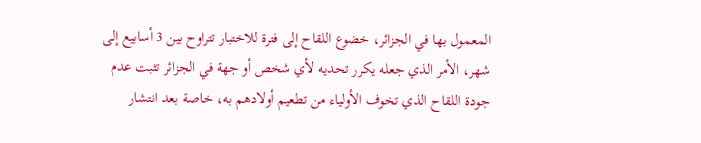المعمول بها في الجزائر، خضوع اللقاح إلى فترة للاختبار تتراوح بين 3 أسابيع إلى شهر، الأمر الذي جعله يكرر تحديه لأي شخص أو جهة في الجزائر تثبت عدم جودة اللقاح الذي تخوف الأولياء من تطعيم أولادهم به، خاصة بعد انتشار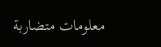معلومات متضاربة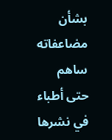بشأن مضاعفاته ساهم حتى أطباء في نشرها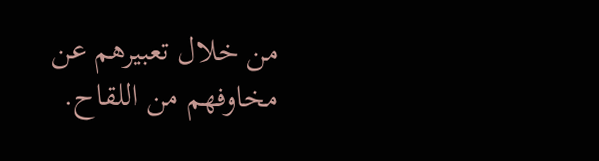من خلال تعبيرهم عن مخاوفهم من اللقاح.